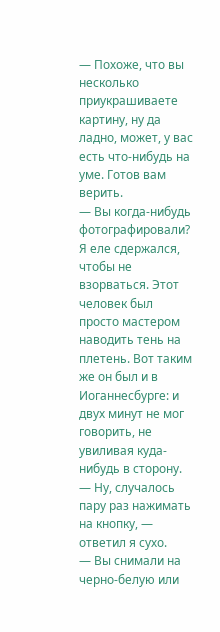— Похоже, что вы несколько приукрашиваете картину, ну да ладно, может, у вас есть что-нибудь на уме. Готов вам верить.
— Вы когда-нибудь фотографировали?
Я еле сдержался, чтобы не взорваться. Этот человек был просто мастером наводить тень на плетень. Вот таким же он был и в Иоганнесбурге: и двух минут не мог говорить, не увиливая куда-нибудь в сторону.
— Ну, случалось пару раз нажимать на кнопку, — ответил я сухо.
— Вы снимали на черно-белую или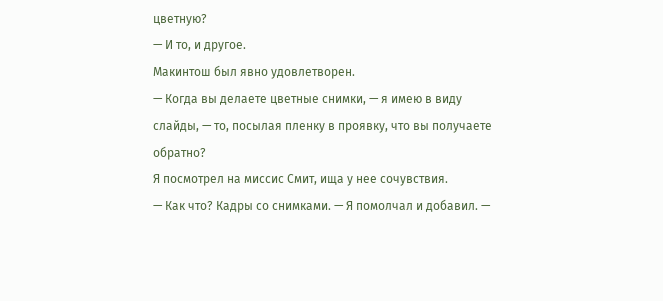цветную?
— И то, и другое.
Макинтош был явно удовлетворен.
— Когда вы делаете цветные снимки, — я имею в виду слайды, — то, посылая пленку в проявку, что вы получаете обратно?
Я посмотрел на миссис Смит, ища у нее сочувствия.
— Как что? Кадры со снимками. — Я помолчал и добавил. —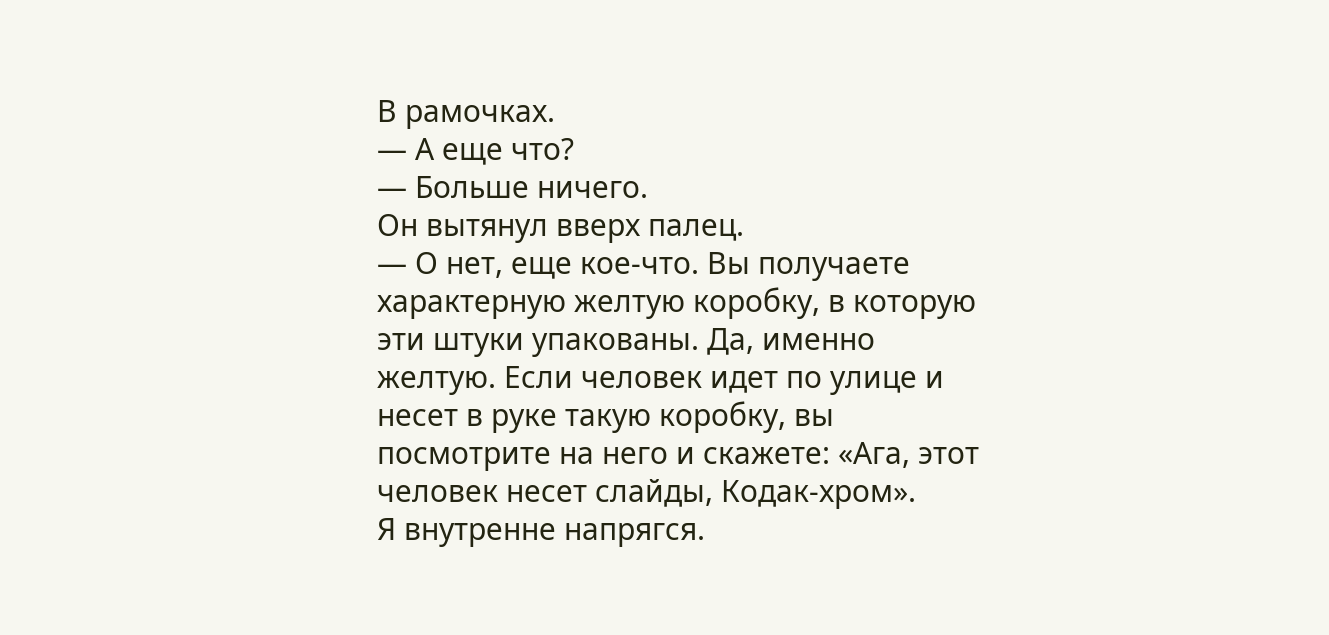В рамочках.
— А еще что?
— Больше ничего.
Он вытянул вверх палец.
— О нет, еще кое-что. Вы получаете характерную желтую коробку, в которую эти штуки упакованы. Да, именно желтую. Если человек идет по улице и несет в руке такую коробку, вы посмотрите на него и скажете: «Ага, этот человек несет слайды, Кодак-хром».
Я внутренне напрягся.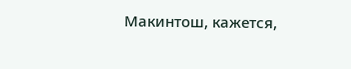Макинтош, кажется,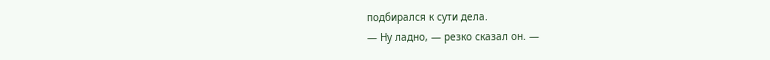подбирался к сути дела.
— Ну ладно, — резко сказал он. —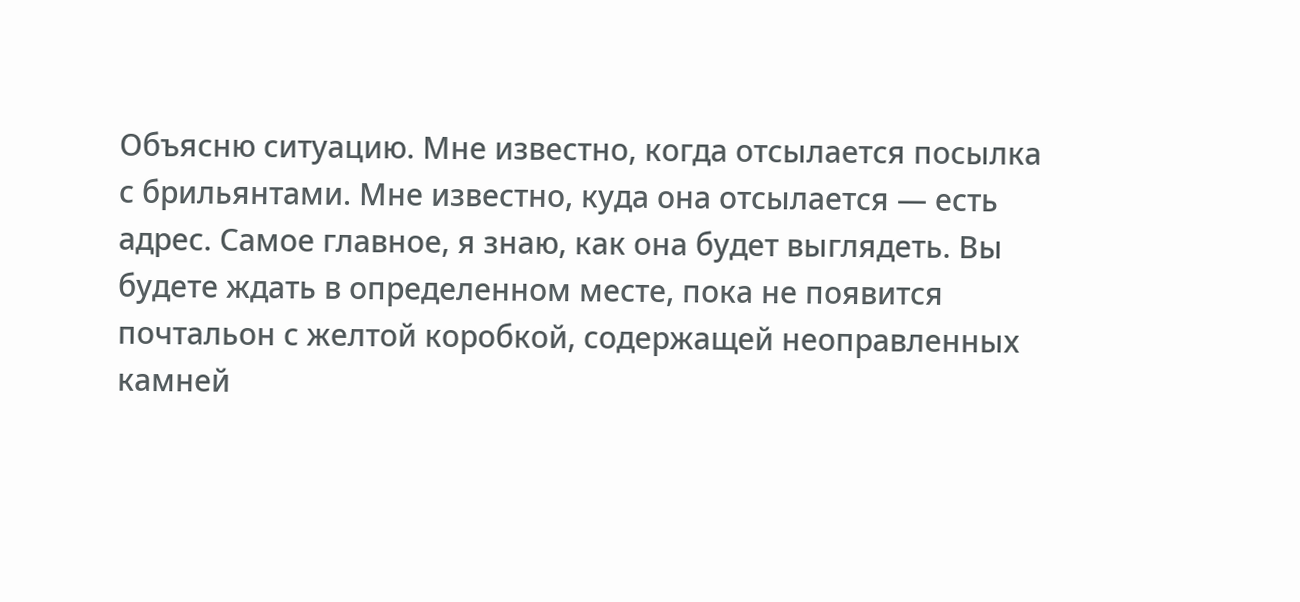Объясню ситуацию. Мне известно, когда отсылается посылка с брильянтами. Мне известно, куда она отсылается — есть адрес. Самое главное, я знаю, как она будет выглядеть. Вы будете ждать в определенном месте, пока не появится почтальон с желтой коробкой, содержащей неоправленных камней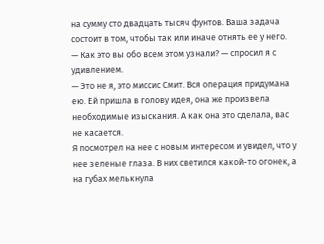на сумму сто двадцать тысяч фунтов. Ваша задача состоит в том, чтобы так или иначе отнять ее у него.
— Как это вы обо всем этом узнали? — спросил я с удивлением.
— Это не я, это миссис Смит. Вся операция придумана ею. Ей пришла в голову идея, она же произвела необходимые изыскания. А как она это сделала, вас не касается.
Я посмотрел на нее с новым интересом и увидел, что у нее зеленые глаза. В них светился какой-то огонек, а на губах мелькнула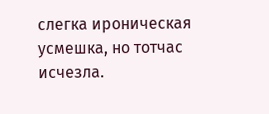слегка ироническая усмешка, но тотчас исчезла.